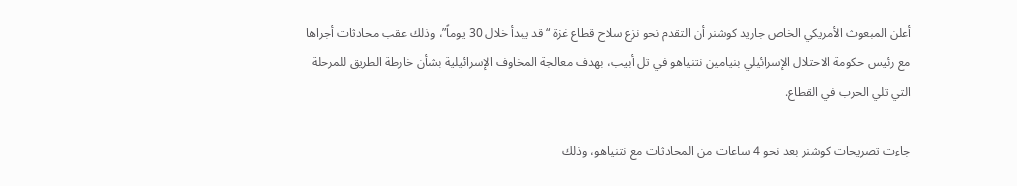أعلن المبعوث الأمريكي الخاص جاريد كوشنر أن التقدم نحو نزع سلاح قطاع غزة “قد يبدأ خلال 30 يوماً”، وذلك عقب محادثات أجراها مع رئيس حكومة الاحتلال الإسرائيلي بنيامين نتنياهو في تل أبيب، بهدف معالجة المخاوف الإسرائيلية بشأن خارطة الطريق للمرحلة التي تلي الحرب في القطاع.

جاءت تصريحات كوشنر بعد نحو 4 ساعات من المحادثات مع نتنياهو، وذلك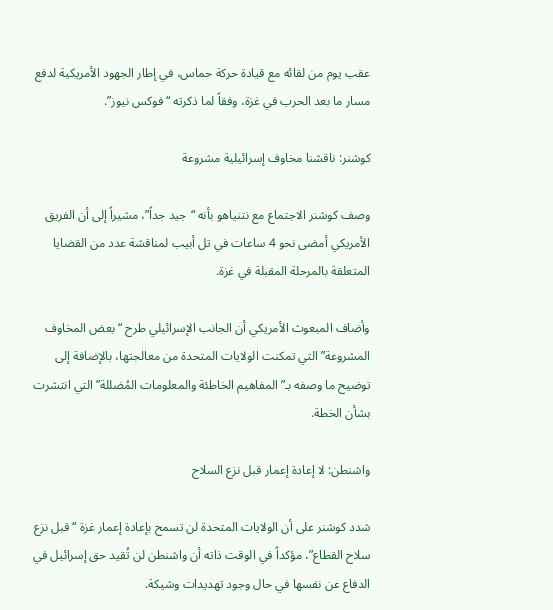عقب يوم من لقائه مع قيادة حركة حماس، في إطار الجهود الأمريكية لدفع مسار ما بعد الحرب في غزة، وفقاً لما ذكرته “فوكس نيوز”.

كوشنر: ناقشنا مخاوف إسرائيلية مشروعة

وصف كوشنر الاجتماع مع نتنياهو بأنه “جيد جداً”، مشيراً إلى أن الفريق الأمريكي أمضى نحو 4 ساعات في تل أبيب لمناقشة عدد من القضايا المتعلقة بالمرحلة المقبلة في غزة.

وأضاف المبعوث الأمريكي أن الجانب الإسرائيلي طرح “بعض المخاوف المشروعة” التي تمكنت الولايات المتحدة من معالجتها، بالإضافة إلى توضيح ما وصفه بـ”المفاهيم الخاطئة والمعلومات المُضللة” التي انتشرت بشأن الخطة.

واشنطن: لا إعادة إعمار قبل نزع السلاح

شدد كوشنر على أن الولايات المتحدة لن تسمح بإعادة إعمار غزة “قبل نزع سلاح القطاع”، مؤكداً في الوقت ذاته أن واشنطن لن تُقيد حق إسرائيل في الدفاع عن نفسها في حال وجود تهديدات وشيكة.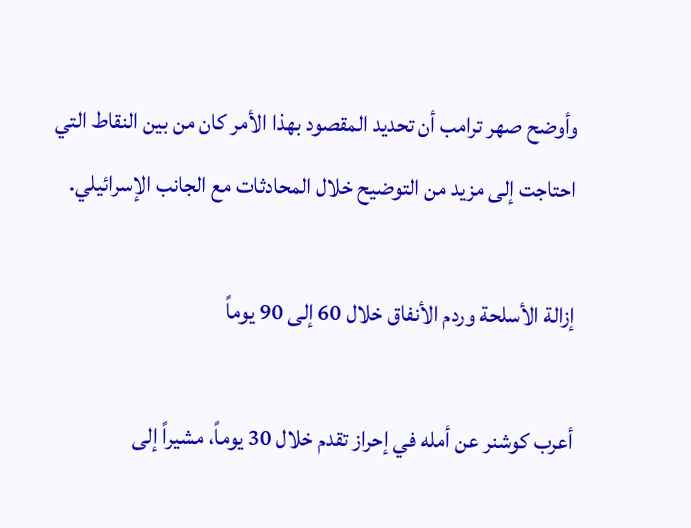وأوضح صهر ترامب أن تحديد المقصود بهذا الأمر كان من بين النقاط التي احتاجت إلى مزيد من التوضيح خلال المحادثات مع الجانب الإسرائيلي.

إزالة الأسلحة وردم الأنفاق خلال 60 إلى 90 يوماً

أعرب كوشنر عن أمله في إحراز تقدم خلال 30 يوماً، مشيراً إلى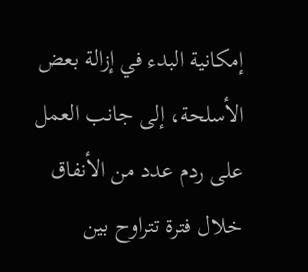إمكانية البدء في إزالة بعض الأسلحة، إلى جانب العمل على ردم عدد من الأنفاق خلال فترة تتراوح بين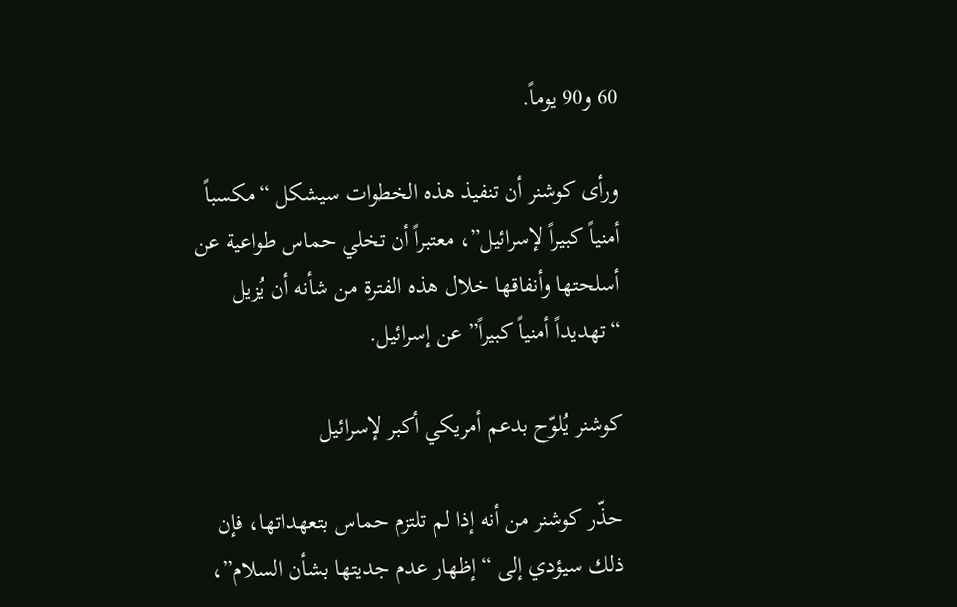60 و90 يوماً.

ورأى كوشنر أن تنفيذ هذه الخطوات سيشكل “مكسباً أمنياً كبيراً لإسرائيل”، معتبراً أن تخلي حماس طواعية عن أسلحتها وأنفاقها خلال هذه الفترة من شأنه أن يُزيل “تهديداً أمنياً كبيراً” عن إسرائيل.

كوشنر يُلوّح بدعم أمريكي أكبر لإسرائيل

حذّر كوشنر من أنه إذا لم تلتزم حماس بتعهداتها، فإن ذلك سيؤدي إلى “إظهار عدم جديتها بشأن السلام”،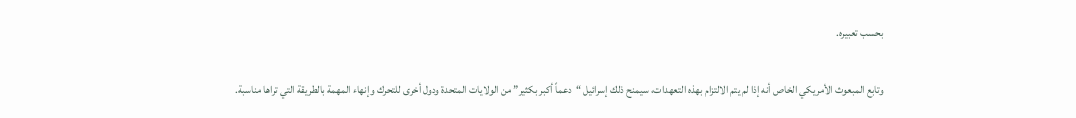بحسب تعبيره.

وتابع المبعوث الأمريكي الخاص أنه إذا لم يتم الالتزام بهذه التعهدات، سيمنح ذلك إسرائيل “دعماً أكبر بكثير” من الولايات المتحدة ودول أخرى للتحرك وإنهاء المهمة بالطريقة التي تراها مناسبة.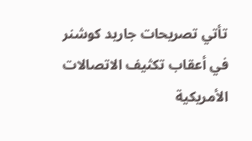تأتي تصريحات جاريد كوشنر في أعقاب تكثيف الاتصالات الأمريكية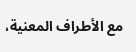مع الأطراف المعنية،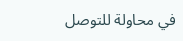في محاولة للتوصل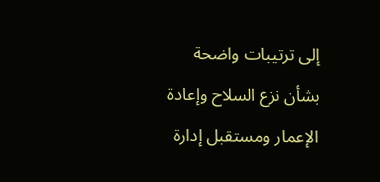إلى ترتيبات واضحة بشأن نزع السلاح وإعادة الإعمار ومستقبل إدارة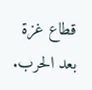قطاع غزة بعد الحرب.